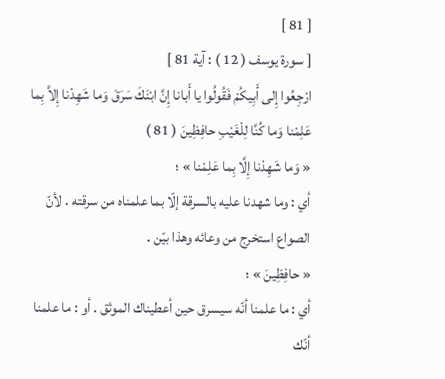[ 81 ]
[ سورة يوسف ( 12 ) : آية 81 ]
ارْجِعُوا إِلى أَبِيكُمْ فَقُولُوا يا أَبانا إِنَّ ابْنَكَ سَرَقَ وَما شَهِدْنا إِلاَّ بِما عَلِمْنا وَما كُنَّا لِلْغَيْبِ حافِظِينَ ( 81 )
« وَما شَهِدْنا إِلَّا بِما عَلِمْنا » ؛
أي : وما شهدنا عليه بالسرقة إلّا بما علمناه من سرقته . لأنّ الصواع استخرج من وعائه وهذا بيّن .
« حافِظِينَ » ؛
أي : ما علمنا أنّه سيسرق حين أعطيناك الموثق . أو : ما علمنا أنّك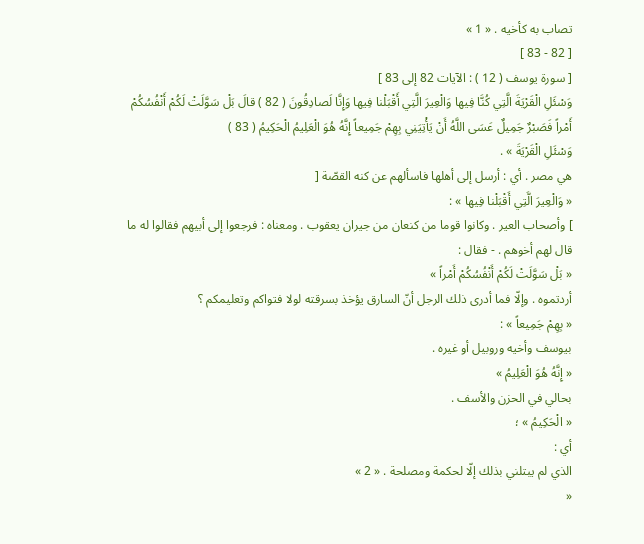تصاب به كأخيه . « 1 »
[ 82 - 83 ]
[ سورة يوسف ( 12 ) : الآيات 82 إلى 83 ]
وَسْئَلِ الْقَرْيَةَ الَّتِي كُنَّا فِيها وَالْعِيرَ الَّتِي أَقْبَلْنا فِيها وَإِنَّا لَصادِقُونَ ( 82 ) قالَ بَلْ سَوَّلَتْ لَكُمْ أَنْفُسُكُمْ أَمْراً فَصَبْرٌ جَمِيلٌ عَسَى اللَّهُ أَنْ يَأْتِيَنِي بِهِمْ جَمِيعاً إِنَّهُ هُوَ الْعَلِيمُ الْحَكِيمُ ( 83 )
وَسْئَلِ الْقَرْيَةَ » .
هي مصر . أي : أرسل إلى أهلها فاسألهم عن كنه القصّة [
« وَالْعِيرَ الَّتِي أَقْبَلْنا فِيها » :
] وأصحاب العير . وكانوا قوما من كنعان من جيران يعقوب . ومعناه : فرجعوا إلى أبيهم فقالوا له ما قال لهم أخوهم . - فقال :
« بَلْ سَوَّلَتْ لَكُمْ أَنْفُسُكُمْ أَمْراً »
أردتموه . وإلّا فما أدرى ذلك الرجل أنّ السارق يؤخذ بسرقته لولا فتواكم وتعليمكم ؟
« بِهِمْ جَمِيعاً » :
بيوسف وأخيه وروبيل أو غيره .
« إِنَّهُ هُوَ الْعَلِيمُ »
بحالي في الحزن والأسف .
« الْحَكِيمُ » ؛
أي :
الذي لم يبتلني بذلك إلّا لحكمة ومصلحة . « 2 »
«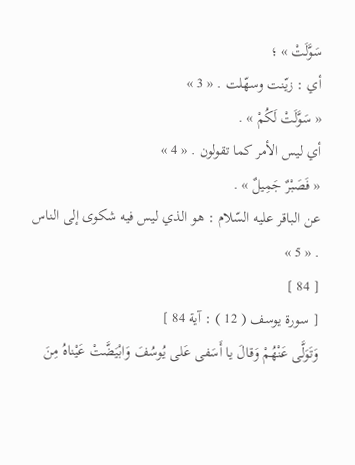سَوَّلَتْ » ؛
أي : زيّنت وسهّلت . « 3 »
« سَوَّلَتْ لَكُمْ » .
أي ليس الأمر كما تقولون . « 4 »
« فَصَبْرٌ جَمِيلٌ » .
عن الباقر عليه السّلام : هو الذي ليس فيه شكوى إلى الناس . « 5 »
[ 84 ]
[ سورة يوسف ( 12 ) : آية 84 ]
وَتَوَلَّى عَنْهُمْ وَقالَ يا أَسَفى عَلى يُوسُفَ وَابْيَضَّتْ عَيْناهُ مِنَ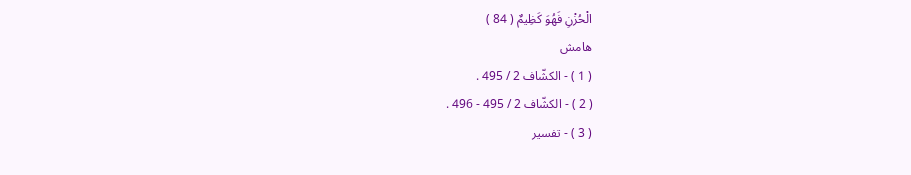الْحُزْنِ فَهُوَ كَظِيمٌ ( 84 )
هامش
( 1 ) - الكشّاف 2 / 495 .
( 2 ) - الكشّاف 2 / 495 - 496 .
( 3 ) - تفسير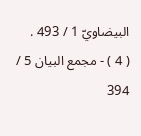البيضاويّ 1 / 493 .
( 4 ) - مجمع البيان 5 / 394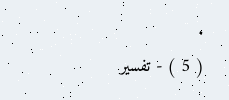.
( 5 ) - تفسير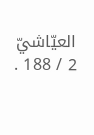العيّاشيّ 2 / 188 .